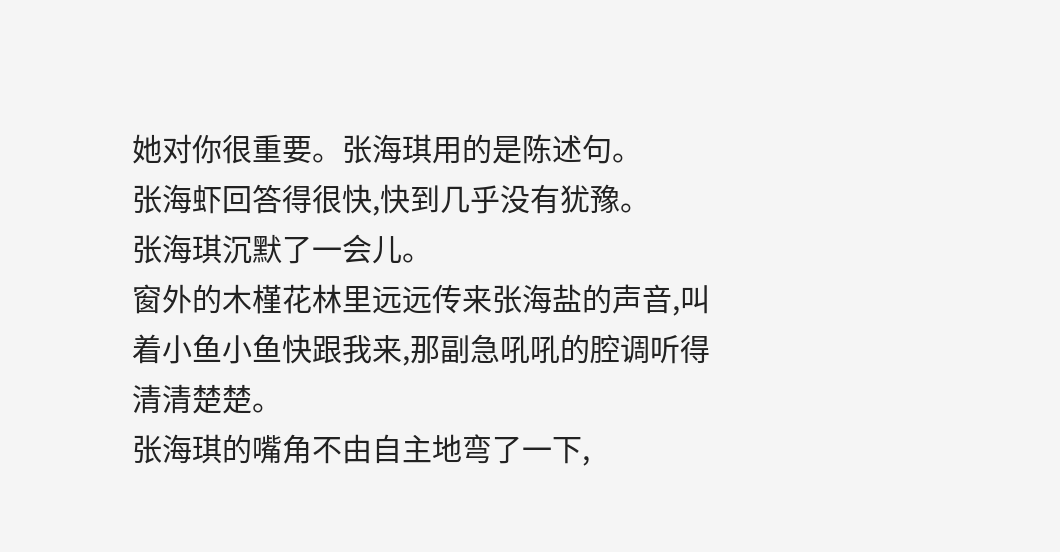她对你很重要。张海琪用的是陈述句。
张海虾回答得很快,快到几乎没有犹豫。
张海琪沉默了一会儿。
窗外的木槿花林里远远传来张海盐的声音,叫着小鱼小鱼快跟我来,那副急吼吼的腔调听得清清楚楚。
张海琪的嘴角不由自主地弯了一下,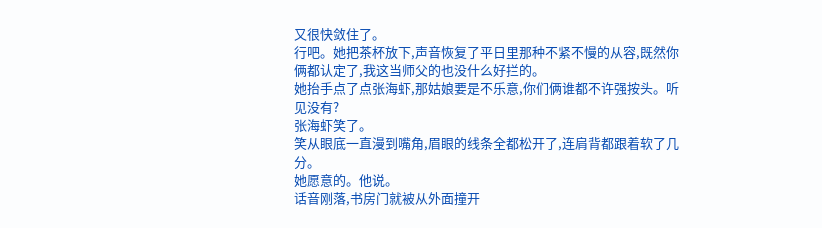又很快敛住了。
行吧。她把茶杯放下,声音恢复了平日里那种不紧不慢的从容,既然你俩都认定了,我这当师父的也没什么好拦的。
她抬手点了点张海虾,那姑娘要是不乐意,你们俩谁都不许强按头。听见没有?
张海虾笑了。
笑从眼底一直漫到嘴角,眉眼的线条全都松开了,连肩背都跟着软了几分。
她愿意的。他说。
话音刚落,书房门就被从外面撞开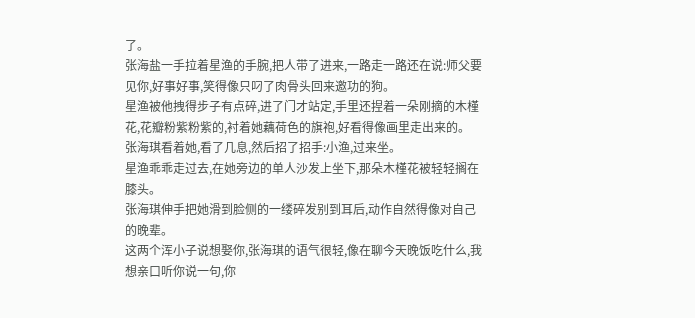了。
张海盐一手拉着星渔的手腕,把人带了进来,一路走一路还在说:师父要见你,好事好事,笑得像只叼了肉骨头回来邀功的狗。
星渔被他拽得步子有点碎,进了门才站定,手里还捏着一朵刚摘的木槿花,花瓣粉紫粉紫的,衬着她藕荷色的旗袍,好看得像画里走出来的。
张海琪看着她,看了几息,然后招了招手:小渔,过来坐。
星渔乖乖走过去,在她旁边的单人沙发上坐下,那朵木槿花被轻轻搁在膝头。
张海琪伸手把她滑到脸侧的一缕碎发别到耳后,动作自然得像对自己的晚辈。
这两个浑小子说想娶你,张海琪的语气很轻,像在聊今天晚饭吃什么,我想亲口听你说一句,你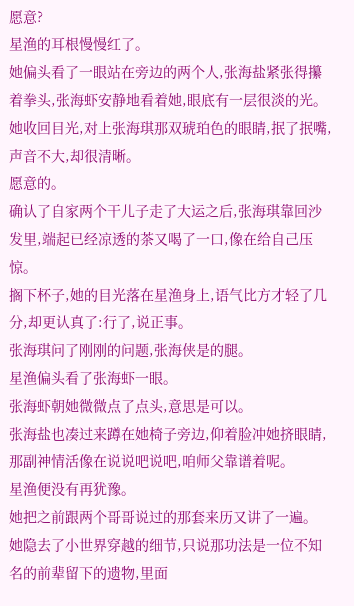愿意?
星渔的耳根慢慢红了。
她偏头看了一眼站在旁边的两个人,张海盐紧张得攥着拳头,张海虾安静地看着她,眼底有一层很淡的光。
她收回目光,对上张海琪那双琥珀色的眼睛,抿了抿嘴,声音不大,却很清晰。
愿意的。
确认了自家两个干儿子走了大运之后,张海琪靠回沙发里,端起已经凉透的茶又喝了一口,像在给自己压惊。
搁下杯子,她的目光落在星渔身上,语气比方才轻了几分,却更认真了:行了,说正事。
张海琪问了刚刚的问题,张海侠是的腿。
星渔偏头看了张海虾一眼。
张海虾朝她微微点了点头,意思是可以。
张海盐也凑过来蹲在她椅子旁边,仰着脸冲她挤眼睛,那副神情活像在说说吧说吧,咱师父靠谱着呢。
星渔便没有再犹豫。
她把之前跟两个哥哥说过的那套来历又讲了一遍。
她隐去了小世界穿越的细节,只说那功法是一位不知名的前辈留下的遗物,里面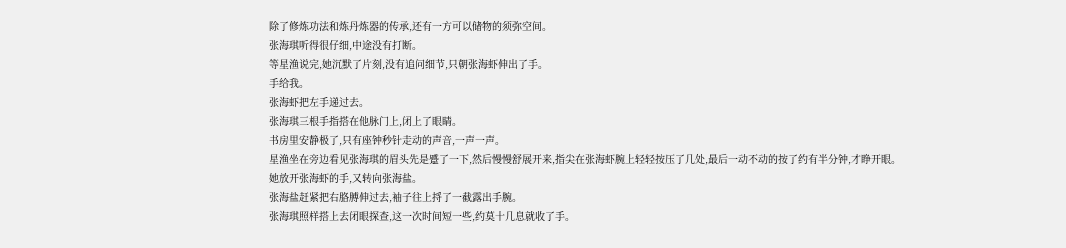除了修炼功法和炼丹炼器的传承,还有一方可以储物的须弥空间。
张海琪听得很仔细,中途没有打断。
等星渔说完,她沉默了片刻,没有追问细节,只朝张海虾伸出了手。
手给我。
张海虾把左手递过去。
张海琪三根手指搭在他脉门上,闭上了眼睛。
书房里安静极了,只有座钟秒针走动的声音,一声一声。
星渔坐在旁边看见张海琪的眉头先是蹙了一下,然后慢慢舒展开来,指尖在张海虾腕上轻轻按压了几处,最后一动不动的按了约有半分钟,才睁开眼。
她放开张海虾的手,又转向张海盐。
张海盐赶紧把右胳膊伸过去,袖子往上捋了一截露出手腕。
张海琪照样搭上去闭眼探查,这一次时间短一些,约莫十几息就收了手。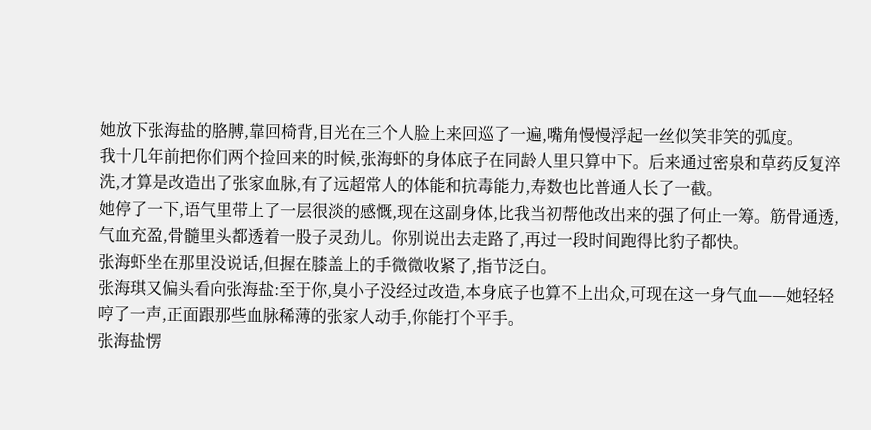她放下张海盐的胳膊,靠回椅背,目光在三个人脸上来回巡了一遍,嘴角慢慢浮起一丝似笑非笑的弧度。
我十几年前把你们两个捡回来的时候,张海虾的身体底子在同龄人里只算中下。后来通过密泉和草药反复淬洗,才算是改造出了张家血脉,有了远超常人的体能和抗毒能力,寿数也比普通人长了一截。
她停了一下,语气里带上了一层很淡的感慨,现在这副身体,比我当初帮他改出来的强了何止一筹。筋骨通透,气血充盈,骨髓里头都透着一股子灵劲儿。你别说出去走路了,再过一段时间跑得比豹子都快。
张海虾坐在那里没说话,但握在膝盖上的手微微收紧了,指节泛白。
张海琪又偏头看向张海盐:至于你,臭小子没经过改造,本身底子也算不上出众,可现在这一身气血——她轻轻哼了一声,正面跟那些血脉稀薄的张家人动手,你能打个平手。
张海盐愣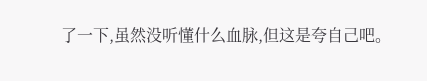了一下,虽然没听懂什么血脉,但这是夸自己吧。